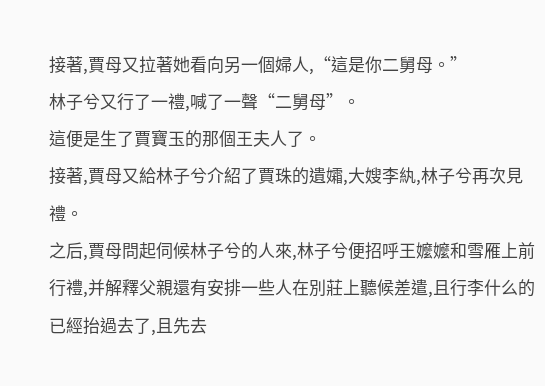接著,賈母又拉著她看向另一個婦人,“這是你二舅母。”
林子兮又行了一禮,喊了一聲“二舅母”。
這便是生了賈寶玉的那個王夫人了。
接著,賈母又給林子兮介紹了賈珠的遺孀,大嫂李紈,林子兮再次見禮。
之后,賈母問起伺候林子兮的人來,林子兮便招呼王嬤嬤和雪雁上前行禮,并解釋父親還有安排一些人在別莊上聽候差遣,且行李什么的已經抬過去了,且先去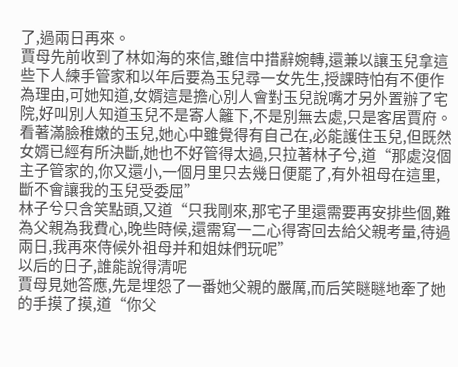了,過兩日再來。
賈母先前收到了林如海的來信,雖信中措辭婉轉,還兼以讓玉兒拿這些下人練手管家和以年后要為玉兒尋一女先生,授課時怕有不便作為理由,可她知道,女婿這是擔心別人會對玉兒說嘴才另外置辦了宅院,好叫別人知道玉兒不是寄人籬下,不是別無去處,只是客居賈府。
看著滿臉稚嫩的玉兒,她心中雖覺得有自己在,必能護住玉兒,但既然女婿已經有所決斷,她也不好管得太過,只拉著林子兮,道“那處沒個主子管家的,你又還小,一個月里只去幾日便罷了,有外祖母在這里,斷不會讓我的玉兒受委屈”
林子兮只含笑點頭,又道“只我剛來,那宅子里還需要再安排些個,難為父親為我費心,晚些時候,還需寫一二心得寄回去給父親考量,待過兩日,我再來侍候外祖母并和姐妹們玩呢”
以后的日子,誰能說得清呢
賈母見她答應,先是埋怨了一番她父親的嚴厲,而后笑瞇瞇地牽了她的手摸了摸,道“你父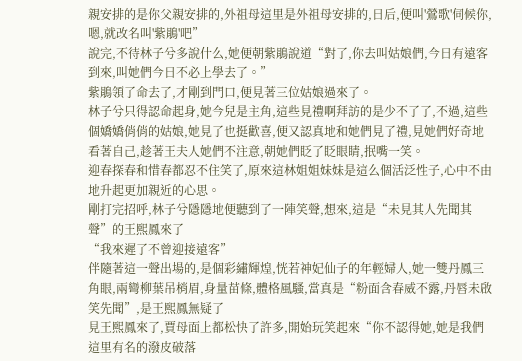親安排的是你父親安排的,外祖母這里是外祖母安排的,日后,便叫'鶯歌'伺候你,嗯,就改名叫'紫鵑'吧”
說完,不待林子兮多說什么,她便朝紫鵑說道“對了,你去叫姑娘們,今日有遠客到來,叫她們今日不必上學去了。”
紫鵑領了命去了,才剛到門口,便見著三位姑娘過來了。
林子兮只得認命起身,她今兒是主角,這些見禮啊拜訪的是少不了了,不過,這些個嬌嬌俏俏的姑娘,她見了也挺歡喜,便又認真地和她們見了禮,見她們好奇地看著自己,趁著王夫人她們不注意,朝她們眨了眨眼睛,抿嘴一笑。
迎春探春和惜春都忍不住笑了,原來這林姐姐妹妹是這么個活泛性子,心中不由地升起更加親近的心思。
剛打完招呼,林子兮隱隱地便聽到了一陣笑聲,想來,這是“未見其人先聞其聲”的王熙鳳來了
“我來遲了不曾迎接遠客”
伴隨著這一聲出場的,是個彩繡輝煌,恍若神妃仙子的年輕婦人,她一雙丹鳳三角眼,兩彎柳葉吊梢眉,身量苗條,體格風騷,當真是“粉面含春威不露,丹唇未啟笑先聞”,是王熙鳳無疑了
見王熙鳳來了,賈母面上都松快了許多,開始玩笑起來“你不認得她,她是我們這里有名的潑皮破落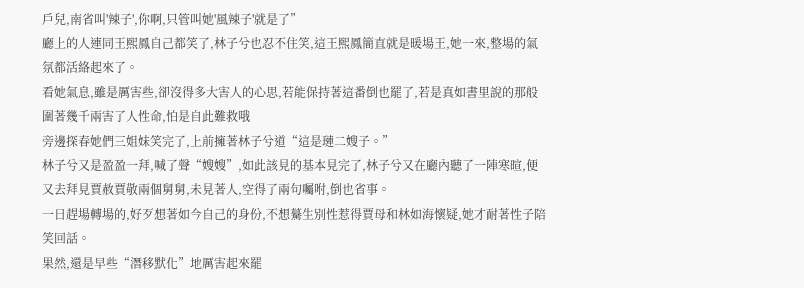戶兒,南省叫'辣子',你啊,只管叫她'風辣子'就是了”
廳上的人連同王熙鳳自己都笑了,林子兮也忍不住笑,這王熙鳳簡直就是暖場王,她一來,整場的氣氛都活絡起來了。
看她氣息,雖是厲害些,卻沒得多大害人的心思,若能保持著這番倒也罷了,若是真如書里說的那般圍著幾千兩害了人性命,怕是自此難救哦
旁邊探春她們三姐妹笑完了,上前擁著林子兮道“這是璉二嫂子。”
林子兮又是盈盈一拜,喊了聲“嫂嫂”,如此該見的基本見完了,林子兮又在廳內聽了一陣寒暄,便又去拜見賈赦賈敬兩個舅舅,未見著人,空得了兩句囑咐,倒也省事。
一日趕場轉場的,好歹想著如今自己的身份,不想驀生別性惹得賈母和林如海懷疑,她才耐著性子陪笑回話。
果然,還是早些“潛移默化”地厲害起來罷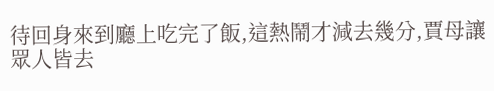待回身來到廳上吃完了飯,這熱鬧才減去幾分,賈母讓眾人皆去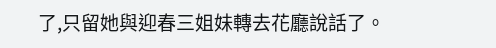了,只留她與迎春三姐妹轉去花廳說話了。